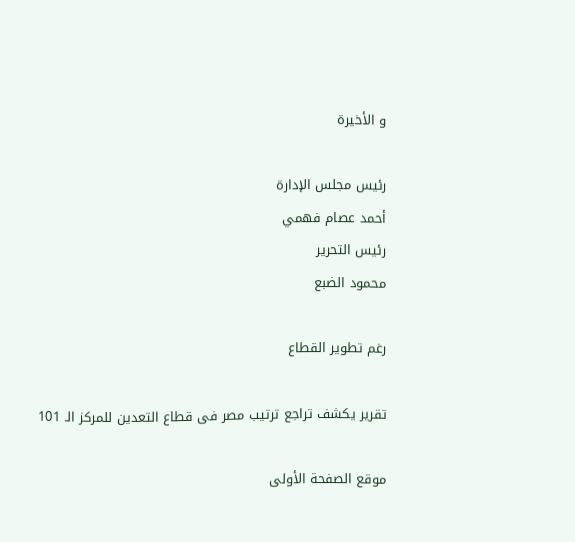و الأخيرة

رئيس مجلس الإدارة
أحمد عصام فهمي
رئيس التحرير
محمود الضبع

رغم تطوير القطاع

تقرير يكشف تراجع ترتيب مصر فى قطاع التعدين للمركز الـ 101

موقع الصفحة الأولى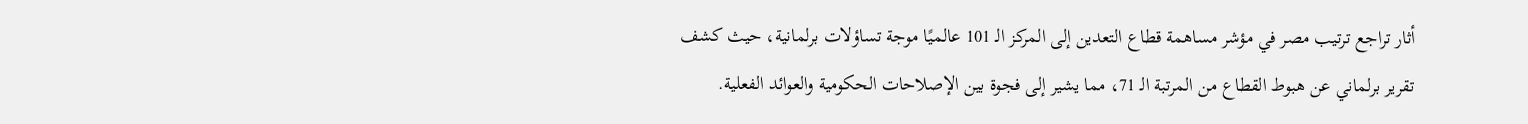أثار تراجع ترتيب مصر في مؤشر مساهمة قطاع التعدين إلى المركز الـ 101 عالميًا موجة تساؤلات برلمانية، حيث كشف تقرير برلماني عن هبوط القطاع من المرتبة الـ 71، مما يشير إلى فجوة بين الإصلاحات الحكومية والعوائد الفعلية.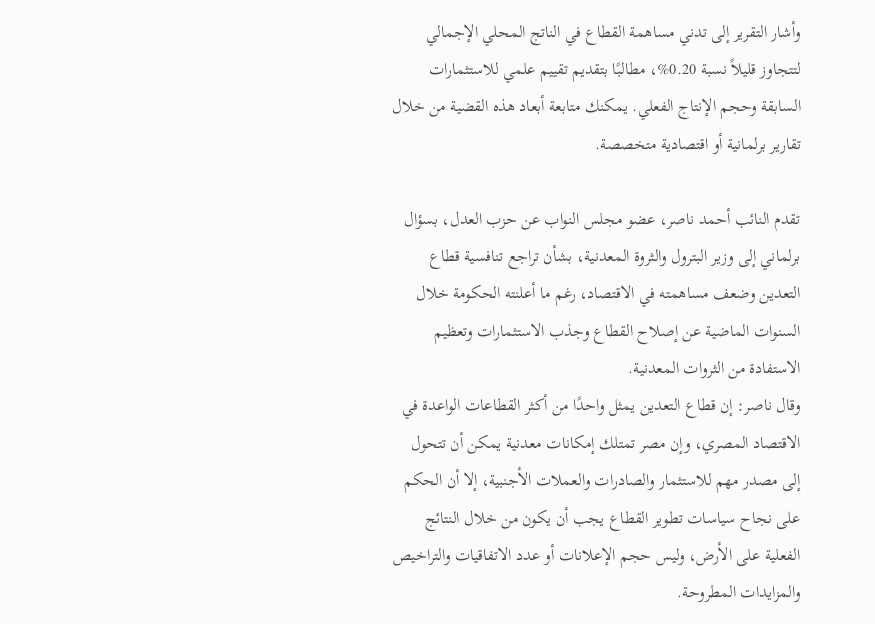وأشار التقرير إلى تدني مساهمة القطاع في الناتج المحلي الإجمالي لتتجاوز قليلاً نسبة 0.20%، مطالبًا بتقديم تقييم علمي للاستثمارات السابقة وحجم الإنتاج الفعلي. يمكنك متابعة أبعاد هذه القضية من خلال تقارير برلمانية أو اقتصادية متخصصة.

تقدم النائب أحمد ناصر، عضو مجلس النواب عن حزب العدل، بسؤال برلماني إلى وزير البترول والثروة المعدنية، بشأن تراجع تنافسية قطاع التعدين وضعف مساهمته في الاقتصاد، رغم ما أعلنته الحكومة خلال السنوات الماضية عن إصلاح القطاع وجذب الاستثمارات وتعظيم الاستفادة من الثروات المعدنية.
وقال ناصر: إن قطاع التعدين يمثل واحدًا من أكثر القطاعات الواعدة في الاقتصاد المصري، وإن مصر تمتلك إمكانات معدنية يمكن أن تتحول إلى مصدر مهم للاستثمار والصادرات والعملات الأجنبية، إلا أن الحكم على نجاح سياسات تطوير القطاع يجب أن يكون من خلال النتائج الفعلية على الأرض، وليس حجم الإعلانات أو عدد الاتفاقيات والتراخيص والمزايدات المطروحة.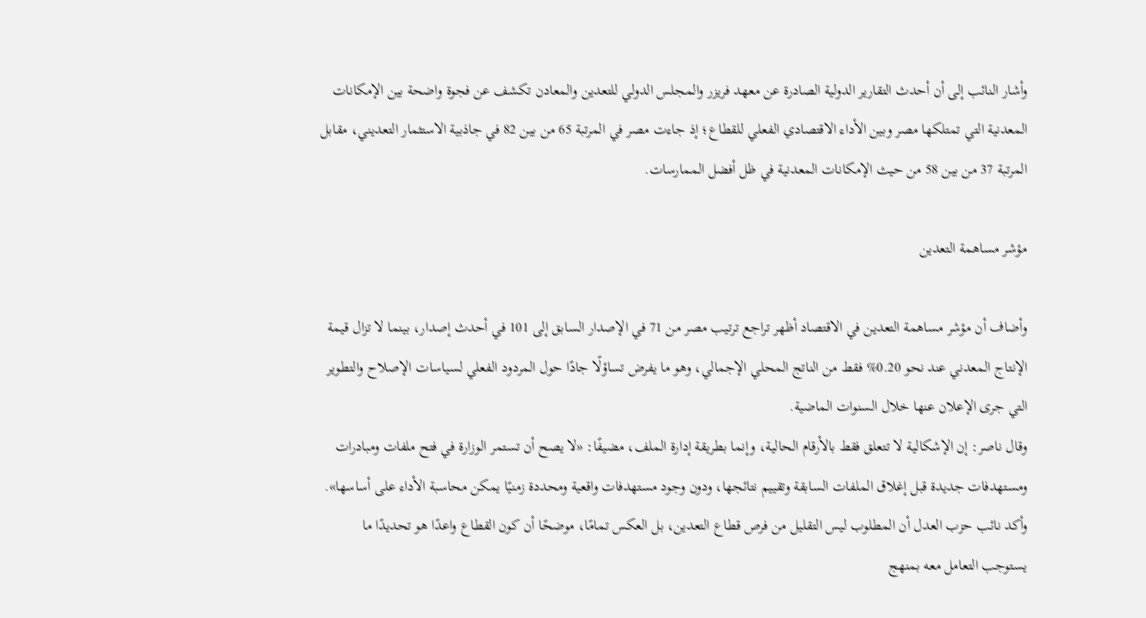وأشار النائب إلى أن أحدث التقارير الدولية الصادرة عن معهد فريزر والمجلس الدولي للتعدين والمعادن تكشف عن فجوة واضحة بين الإمكانات المعدنية التي تمتلكها مصر وبين الأداء الاقتصادي الفعلي للقطاع؛ إذ جاءت مصر في المرتبة 65 من بين 82 في جاذبية الاستثمار التعديني، مقابل المرتبة 37 من بين 58 من حيث الإمكانات المعدنية في ظل أفضل الممارسات.

مؤشر مساهمة التعدين

وأضاف أن مؤشر مساهمة التعدين في الاقتصاد أظهر تراجع ترتيب مصر من 71 في الإصدار السابق إلى 101 في أحدث إصدار، بينما لا تزال قيمة الإنتاج المعدني عند نحو 0.20% فقط من الناتج المحلي الإجمالي، وهو ما يفرض تساؤلًا جادًا حول المردود الفعلي لسياسات الإصلاح والتطوير التي جرى الإعلان عنها خلال السنوات الماضية.
وقال ناصر: إن الإشكالية لا تتعلق فقط بالأرقام الحالية، وإنما بطريقة إدارة الملف، مضيفًا: «لا يصح أن تستمر الوزارة في فتح ملفات ومبادرات ومستهدفات جديدة قبل إغلاق الملفات السابقة وتقييم نتائجها، ودون وجود مستهدفات واقعية ومحددة زمنيًا يمكن محاسبة الأداء على أساسها».
وأكد نائب حزب العدل أن المطلوب ليس التقليل من فرص قطاع التعدين، بل العكس تمامًا، موضحًا أن كون القطاع واعدًا هو تحديدًا ما يستوجب التعامل معه بمنهج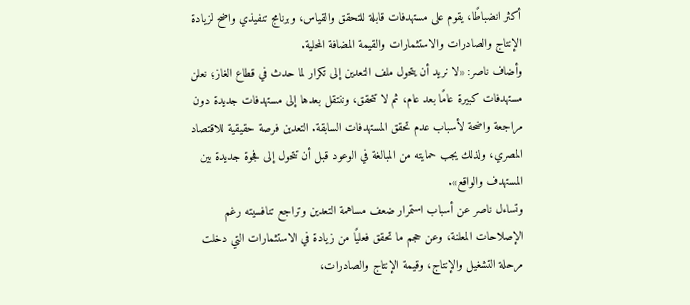أكثر انضباطًا، يقوم على مستهدفات قابلة للتحقق والقياس، وبرنامج تنفيذي واضح لزيادة الإنتاج والصادرات والاستثمارات والقيمة المضافة المحلية.
وأضاف ناصر: «لا نريد أن يتحول ملف التعدين إلى تكرار لما حدث في قطاع الغاز؛ نعلن مستهدفات كبيرة عامًا بعد عام، ثم لا تتحقق، وننتقل بعدها إلى مستهدفات جديدة دون مراجعة واضحة لأسباب عدم تحقق المستهدفات السابقة. التعدين فرصة حقيقية للاقتصاد المصري، ولذلك يجب حمايته من المبالغة في الوعود قبل أن تتحول إلى فجوة جديدة بين المستهدف والواقع».
وتساءل ناصر عن أسباب استمرار ضعف مساهمة التعدين وتراجع تنافسيته رغم الإصلاحات المعلنة، وعن حجم ما تحقق فعليًا من زيادة في الاستثمارات التي دخلت مرحلة التشغيل والإنتاج، وقيمة الإنتاج والصادرات،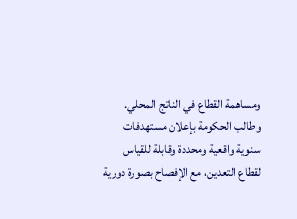ومساهمة القطاع في الناتج المحلي.
وطالب الحكومة بإعلان مستهدفات سنوية واقعية ومحددة وقابلة للقياس لقطاع التعدين، مع الإفصاح بصورة دورية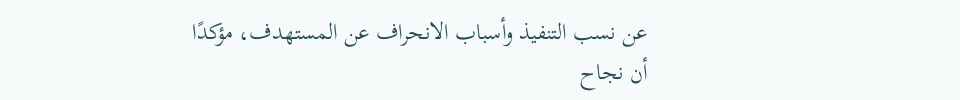عن نسب التنفيذ وأسباب الانحراف عن المستهدف، مؤكدًا أن نجاح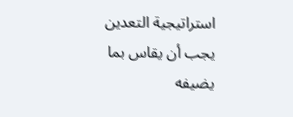استراتيجية التعدين يجب أن يقاس بما يضيفه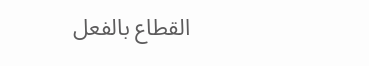القطاع بالفعل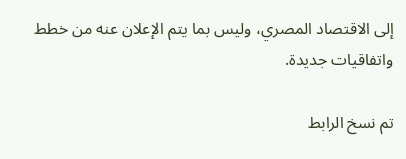إلى الاقتصاد المصري، وليس بما يتم الإعلان عنه من خطط واتفاقيات جديدة.

تم نسخ الرابط